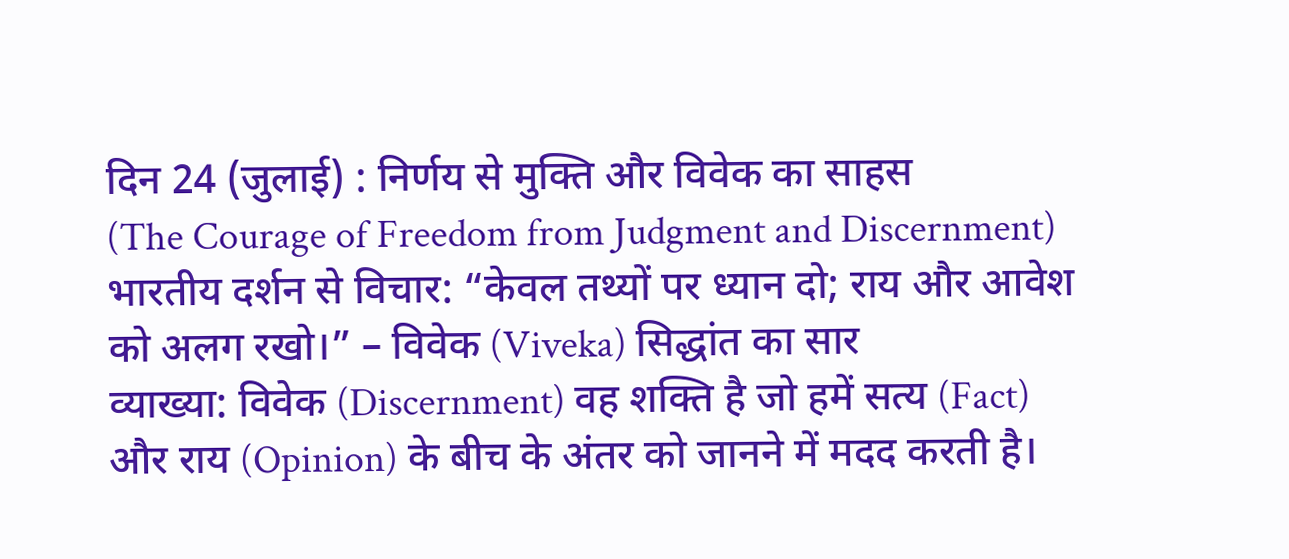दिन 24 (जुलाई) : निर्णय से मुक्ति और विवेक का साहस
(The Courage of Freedom from Judgment and Discernment)
भारतीय दर्शन से विचार: “केवल तथ्यों पर ध्यान दो; राय और आवेश को अलग रखो।” – विवेक (Viveka) सिद्धांत का सार
व्याख्या: विवेक (Discernment) वह शक्ति है जो हमें सत्य (Fact) और राय (Opinion) के बीच के अंतर को जानने में मदद करती है।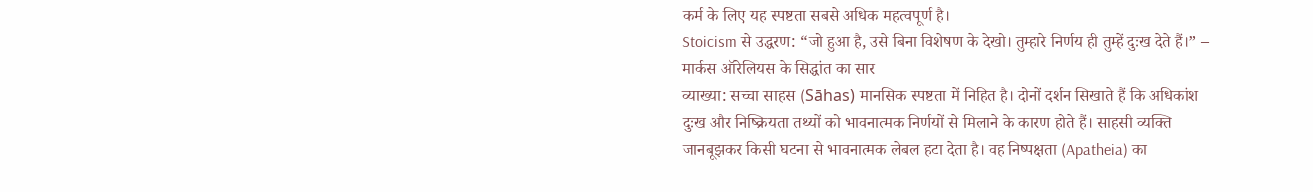कर्म के लिए यह स्पष्टता सबसे अधिक महत्वपूर्ण है।
Stoicism से उद्धरण: “जो हुआ है, उसे बिना विशेषण के देखो। तुम्हारे निर्णय ही तुम्हें दुःख देते हैं।” – मार्कस ऑरेलियस के सिद्धांत का सार
व्याख्या: सच्चा साहस (Sāhas) मानसिक स्पष्टता में निहित है। दोनों दर्शन सिखाते हैं कि अधिकांश दुःख और निष्क्रियता तथ्यों को भावनात्मक निर्णयों से मिलाने के कारण होते हैं। साहसी व्यक्ति जानबूझकर किसी घटना से भावनात्मक लेबल हटा देता है। वह निष्पक्षता (Apatheia) का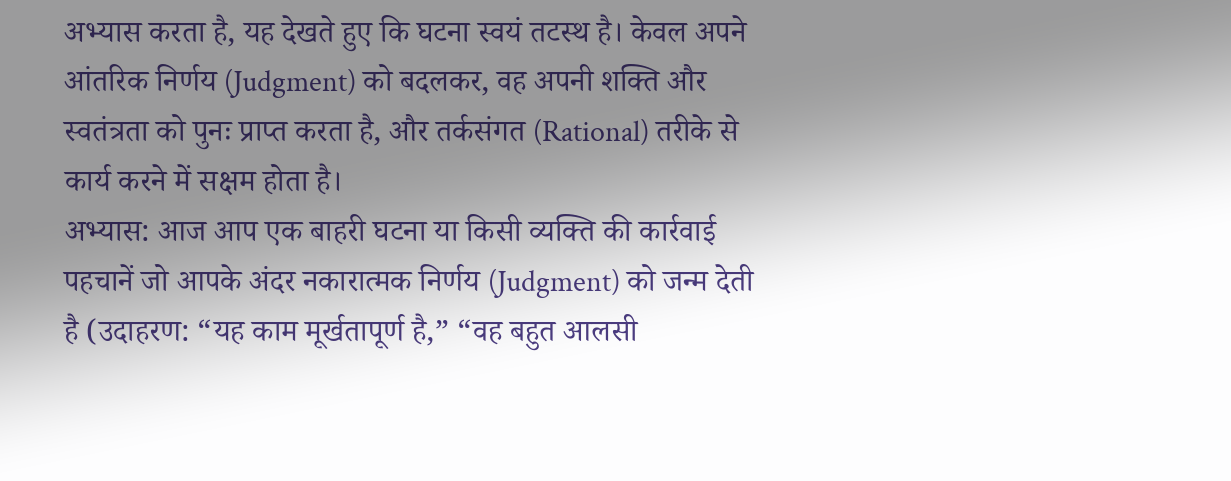अभ्यास करता है, यह देखते हुए कि घटना स्वयं तटस्थ है। केवल अपने आंतरिक निर्णय (Judgment) को बदलकर, वह अपनी शक्ति और स्वतंत्रता को पुनः प्राप्त करता है, और तर्कसंगत (Rational) तरीके से कार्य करने में सक्षम होता है।
अभ्यास: आज आप एक बाहरी घटना या किसी व्यक्ति की कार्रवाई पहचानें जो आपके अंदर नकारात्मक निर्णय (Judgment) को जन्म देती है (उदाहरण: “यह काम मूर्खतापूर्ण है,” “वह बहुत आलसी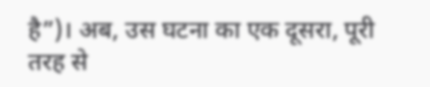है”)। अब, उस घटना का एक दूसरा, पूरी तरह से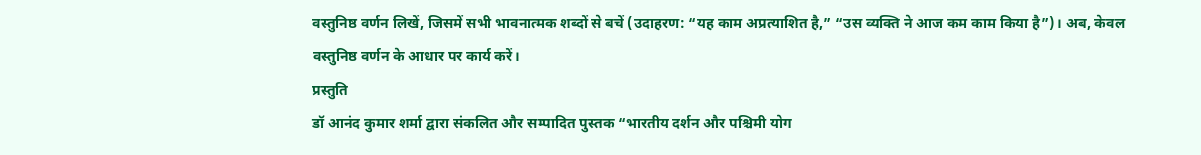वस्तुनिष्ठ वर्णन लिखें, जिसमें सभी भावनात्मक शब्दों से बचें (उदाहरण: “यह काम अप्रत्याशित है,” “उस व्यक्ति ने आज कम काम किया है”)। अब, केवल वस्तुनिष्ठ वर्णन के आधार पर कार्य करें।
प्रस्तुति
डॉ आनंद कुमार शर्मा द्वारा संकलित और सम्पादित पुस्तक “भारतीय दर्शन और पश्चिमी योग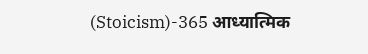(Stoicism)-365 आध्यात्मिक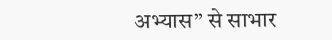अभ्यास” से साभार